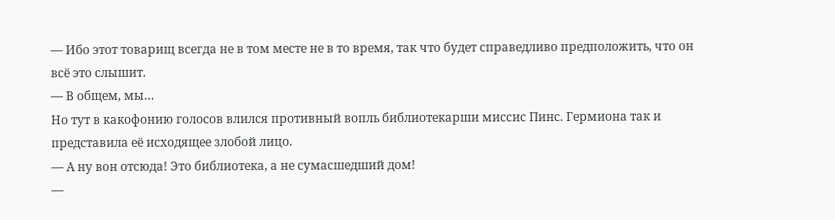— Ибо этот товарищ всегда не в том месте не в то время, так что будет справедливо предположить, что он всё это слышит.
— В общем, мы…
Но тут в какофонию голосов влился противный вопль библиотекарши миссис Пинс. Гермиона так и представила её исходящее злобой лицо.
— А ну вон отсюда! Это библиотека, а не сумасшедший дом!
—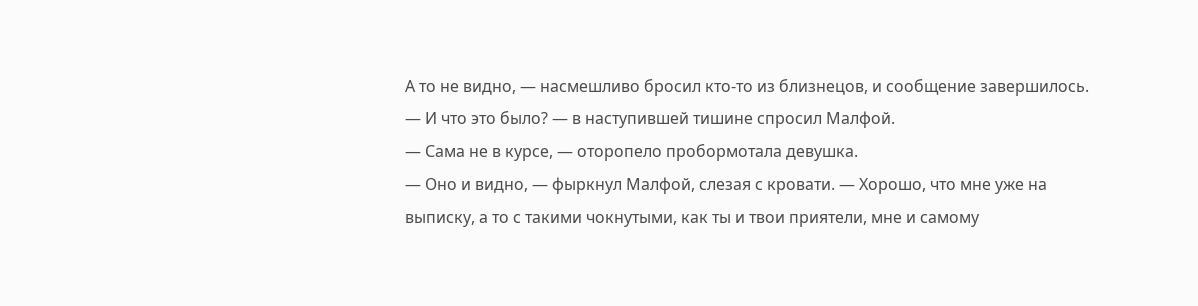А то не видно, — насмешливо бросил кто-то из близнецов, и сообщение завершилось.
— И что это было? — в наступившей тишине спросил Малфой.
— Сама не в курсе, — оторопело пробормотала девушка.
— Оно и видно, — фыркнул Малфой, слезая с кровати. — Хорошо, что мне уже на выписку, а то с такими чокнутыми, как ты и твои приятели, мне и самому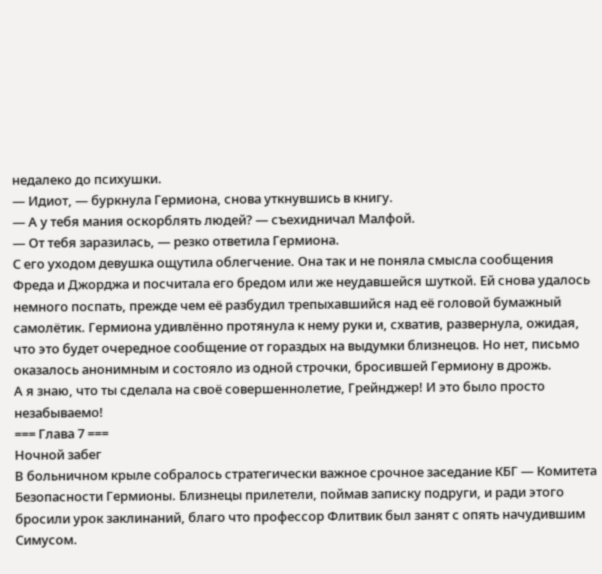недалеко до психушки.
— Идиот, — буркнула Гермиона, снова уткнувшись в книгу.
— А у тебя мания оскорблять людей? — съехидничал Малфой.
— От тебя заразилась, — резко ответила Гермиона.
С его уходом девушка ощутила облегчение. Она так и не поняла смысла сообщения Фреда и Джорджа и посчитала его бредом или же неудавшейся шуткой. Ей снова удалось немного поспать, прежде чем её разбудил трепыхавшийся над её головой бумажный самолётик. Гермиона удивлённо протянула к нему руки и, схватив, развернула, ожидая, что это будет очередное сообщение от гораздых на выдумки близнецов. Но нет, письмо оказалось анонимным и состояло из одной строчки, бросившей Гермиону в дрожь.
А я знаю, что ты сделала на своё совершеннолетие, Грейнджер! И это было просто незабываемо!
=== Глава 7 ===
Ночной забег
В больничном крыле собралось стратегически важное срочное заседание КБГ — Комитета Безопасности Гермионы. Близнецы прилетели, поймав записку подруги, и ради этого бросили урок заклинаний, благо что профессор Флитвик был занят с опять начудившим Симусом.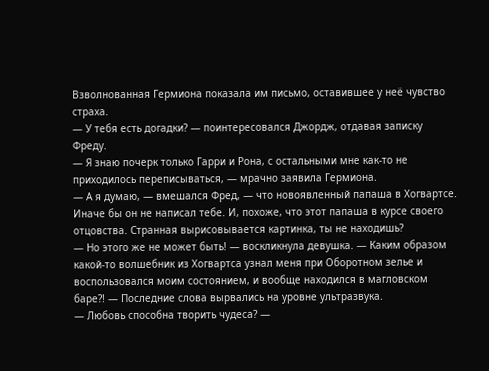Взволнованная Гермиона показала им письмо, оставившее у неё чувство страха.
— У тебя есть догадки? — поинтересовался Джордж, отдавая записку Фреду.
— Я знаю почерк только Гарри и Рона, с остальными мне как-то не приходилось переписываться, — мрачно заявила Гермиона.
— А я думаю, — вмешался Фред, — что новоявленный папаша в Хогвартсе. Иначе бы он не написал тебе. И, похоже, что этот папаша в курсе своего отцовства. Странная вырисовывается картинка, ты не находишь?
— Но этого же не может быть! — воскликнула девушка. — Каким образом какой-то волшебник из Хогвартса узнал меня при Оборотном зелье и воспользовался моим состоянием, и вообще находился в магловском баре?! — Последние слова вырвались на уровне ультразвука.
— Любовь способна творить чудеса? —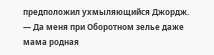предположил ухмыляющийся Джордж.
— Да меня при Оборотном зелье даже мама родная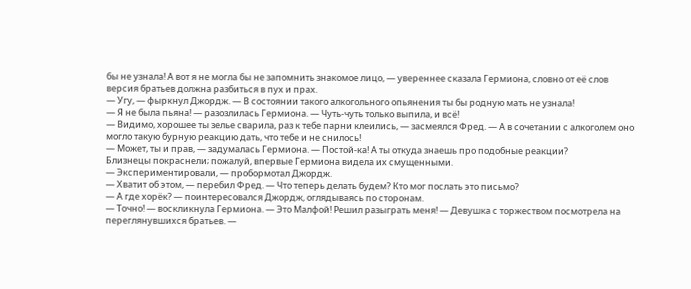бы не узнала! А вот я не могла бы не запомнить знакомое лицо, — увереннее сказала Гермиона, словно от её слов версия братьев должна разбиться в пух и прах.
— Угу, — фыркнул Джордж. — В состоянии такого алкогольного опьянения ты бы родную мать не узнала!
— Я не была пьяна! — разозлилась Гермиона. — Чуть-чуть только выпила, и всё!
— Видимо, хорошее ты зелье сварила, раз к тебе парни клеились, — засмеялся Фред. — А в сочетании с алкоголем оно могло такую бурную реакцию дать, что тебе и не снилось!
— Может, ты и прав, — задумалась Гермиона. — Постой-ка! А ты откуда знаешь про подобные реакции?
Близнецы покраснели; пожалуй, впервые Гермиона видела их смущенными.
— Экспериментировали, — пробормотал Джордж.
— Хватит об этом, — перебил Фред. — Что теперь делать будем? Кто мог послать это письмо?
— А где хорёк? — поинтересовался Джордж, оглядываясь по сторонам.
— Точно! — воскликнула Гермиона. — Это Малфой! Решил разыграть меня! — Девушка с торжеством посмотрела на переглянувшихся братьев. —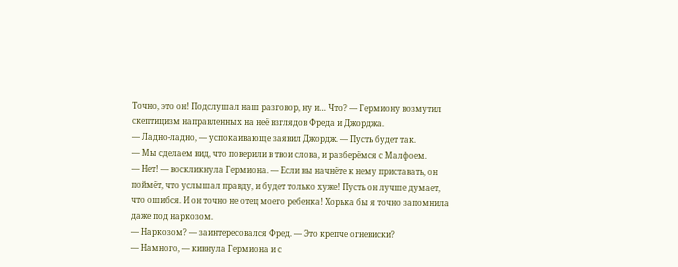Точно, это он! Подслушал наш разговор, ну и… Что? — Гермиону возмутил скептицизм направленных на неё взглядов Фреда и Джорджа.
— Ладно-ладно, — успокаивающе заявил Джордж. — Пусть будет так.
— Мы сделаем вид, что поверили в твои слова, и разберёмся с Малфоем.
— Нет! — воскликнула Гермиона. — Если вы начнёте к нему приставать, он поймёт, что услышал правду, и будет только хуже! Пусть он лучше думает, что ошибся. И он точно не отец моего ребенка! Хорька бы я точно запомнила даже под наркозом.
— Наркозом? — заинтересовался Фред. — Это крепче огневиски?
— Намного, — кивнула Гермиона и с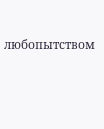любопытством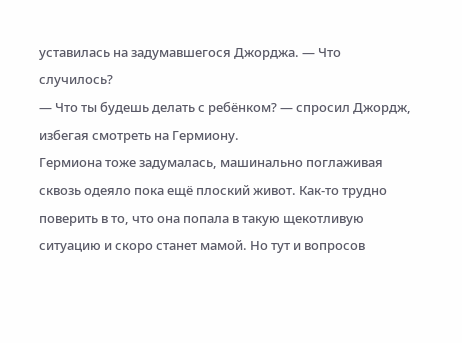уставилась на задумавшегося Джорджа. — Что случилось?
— Что ты будешь делать с ребёнком? — спросил Джордж, избегая смотреть на Гермиону.
Гермиона тоже задумалась, машинально поглаживая сквозь одеяло пока ещё плоский живот. Как-то трудно поверить в то, что она попала в такую щекотливую ситуацию и скоро станет мамой. Но тут и вопросов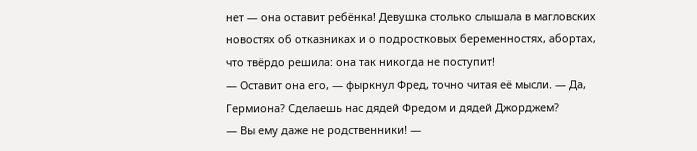нет — она оставит ребёнка! Девушка столько слышала в магловских новостях об отказниках и о подростковых беременностях, абортах, что твёрдо решила: она так никогда не поступит!
— Оставит она его, — фыркнул Фред, точно читая её мысли. — Да, Гермиона? Сделаешь нас дядей Фредом и дядей Джорджем?
— Вы ему даже не родственники! —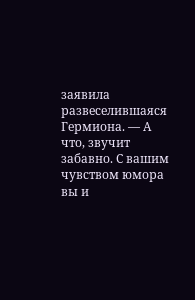заявила развеселившаяся Гермиона. — А что, звучит забавно. С вашим чувством юмора вы и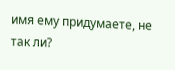имя ему придумаете, не так ли?